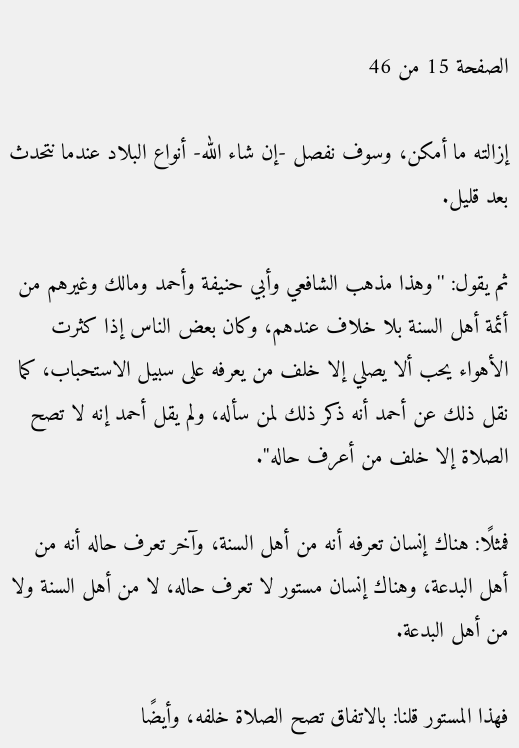الصفحة 15 من 46

إزالته ما أمكن، وسوف نفصل -إن شاء الله- أنواع البلاد عندما نتحدث بعد قليل.

ثم يقول: ''وهذا مذهب الشافعي وأبي حنيفة وأحمد ومالك وغيرهم من أئمة أهل السنة بلا خلاف عندهم، وكان بعض الناس إذا كثرت الأهواء يحب ألا يصلي إلا خلف من يعرفه على سبيل الاستحباب، كما نقل ذلك عن أحمد أنه ذكر ذلك لمن سأله، ولم يقل أحمد إنه لا تصح الصلاة إلا خلف من أعرف حاله''.

فمثلًا: هناك إنسان تعرفه أنه من أهل السنة، وآخر تعرف حاله أنه من أهل البدعة، وهناك إنسان مستور لا تعرف حاله، لا من أهل السنة ولا من أهل البدعة.

فهذا المستور قلنا: بالاتفاق تصح الصلاة خلفه، وأيضًا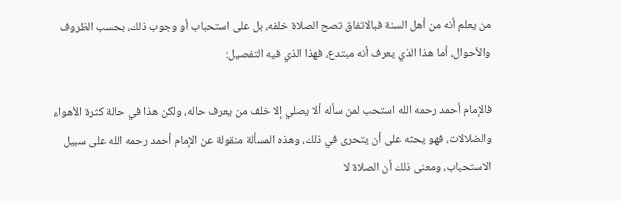من يعلم أنه من أهل السنة فبالاتفاق تصح الصلاة خلفه، بل على استحباب أو وجوب ذلك، بحسب الظروف والأحوال، أما هذا الذي يعرف أنه مبتدع، فهذا الذي فيه التفصيل:

فالإمام أحمد رحمه الله استحب لمن سأله ألا يصلي إلا خلف من يعرف حاله، ولكن هذا في حالة كثرة الأهواء والضلالات، فهو يحثه على أن يتحرى في ذلك، وهذه المسألة منقولة عن الإمام أحمد رحمه الله على سبيل الاستحباب، ومعنى ذلك أن الصلاة لا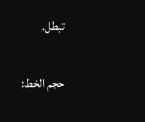تبطل.

حجم الخط: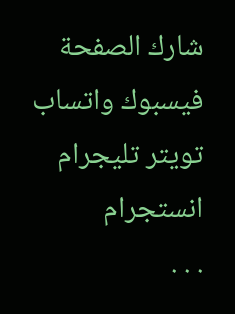شارك الصفحة
فيسبوك واتساب تويتر تليجرام انستجرام
. . .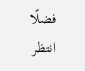فضلًا انتظر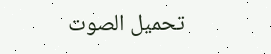تحميل الصوت